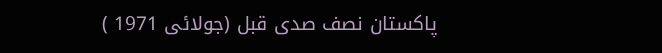پاکستان نصف صدی قبل (جولائی 1971 )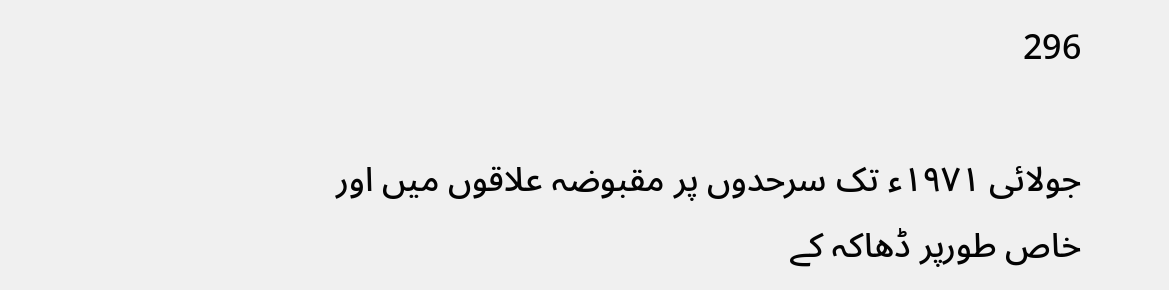296

جولائی ۱۹۷۱ء تک سرحدوں پر مقبوضہ علاقوں میں اور خاص طورپر ڈھاکہ کے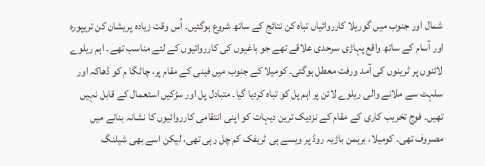شمال اور جنوب میں گوریلا کارروائیاں تباہ کن نتائج کے ساتھ شروع ہوگئیں۔ اُس وقت زیادہ پریشان کن تریپورہ اور آسام کے ساتھ واقع پہاڑی سرحدی علاقے تھے جو باغیوں کی کارروائیوں کے لئے مناسب تھے۔ اہم ریلوے لائنوں پر ٹرینوں کی آمد ورفت معطل ہوگئی۔ کومیلا کے جنوب میں فینی کے مقام پر، چاٹگا م کو ڈھاکہ اور سلہٹ سے ملانے والی ریلوے لائن پر اہم پل کو تباہ کردیا گیا۔ متبادل پل اور سڑکیں استعمال کے قابل نہیں تھیں۔ فوج تخریب کاری کے مقام کے نزدیک ترین دیہات کو اپنی انتقامی کارروائیوں کا نشانہ بنانے میں مصروف تھی۔ کومیلا، برہمن باڑیہ روڈ پر ویسے ہی ٹریفک کم چل رہی تھی، لیکن اسے بھی شیلنگ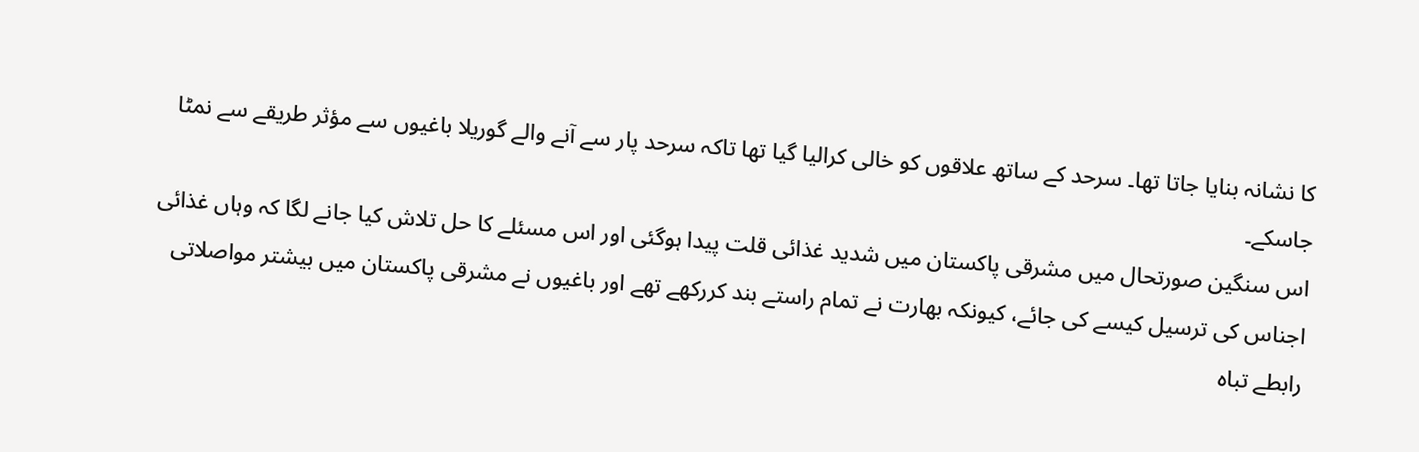کا نشانہ بنایا جاتا تھا۔ سرحد کے ساتھ علاقوں کو خالی کرالیا گیا تھا تاکہ سرحد پار سے آنے والے گوریلا باغیوں سے مؤثر طریقے سے نمٹا جاسکے۔
اس سنگین صورتحال میں مشرقی پاکستان میں شدید غذائی قلت پیدا ہوگئی اور اس مسئلے کا حل تلاش کیا جانے لگا کہ وہاں غذائی اجناس کی ترسیل کیسے کی جائے، کیونکہ بھارت نے تمام راستے بند کررکھے تھے اور باغیوں نے مشرقی پاکستان میں بیشتر مواصلاتی رابطے تباہ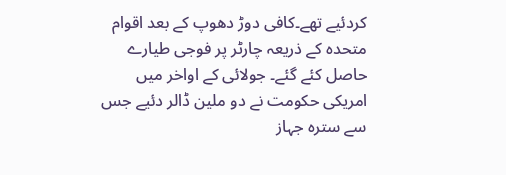کردئیے تھے۔کافی دوڑ دھوپ کے بعد اقوام متحدہ کے ذریعہ چارٹر پر فوجی طیارے حاصل کئے گئے۔ جولائی کے اواخر میں امریکی حکومت نے دو ملین ڈالر دئیے جس سے سترہ جہاز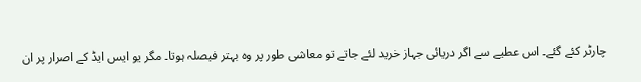چارٹر کئے گئے۔ اس عطیے سے اگر دریائی جہاز خرید لئے جاتے تو معاشی طور پر وہ بہتر فیصلہ ہوتا۔ مگر یو ایس ایڈ کے اصرار پر ان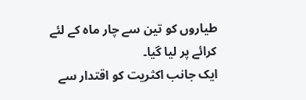طیاروں کو تین سے چار ماہ کے لئے کرائے پر لیا گیا۔
ایک جانب اکثریت کو اقتدار سے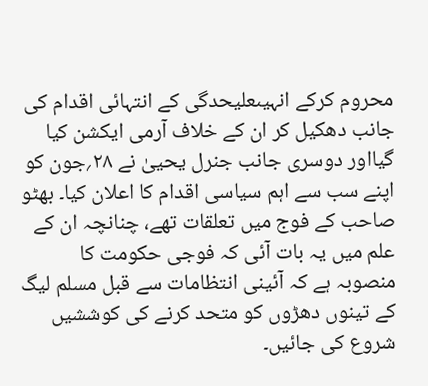محروم کرکے انہیںعلیحدگی کے انتہائی اقدام کی جانب دھکیل کر ان کے خلاف آرمی ایکشن کیا گیااور دوسری جانب جنرل یحییٰ نے ۲۸؍جون کو اپنے سب سے اہم سیاسی اقدام کا اعلان کیا۔ بھٹو صاحب کے فوج میں تعلقات تھے، چنانچہ ان کے علم میں یہ بات آئی کہ فوجی حکومت کا منصوبہ ہے کہ آئینی انتظامات سے قبل مسلم لیگ کے تینوں دھڑوں کو متحد کرنے کی کوششیں شروع کی جائیں۔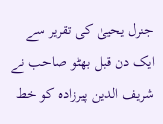جنرل یحییٰ کی تقریر سے ایک دن قبل بھٹو صاحب نے شریف الدین پیرزادہ کو خط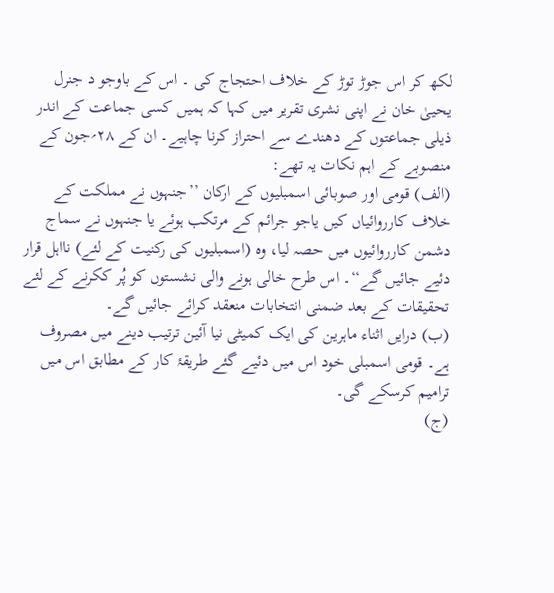لکھ کر اس جوڑ توڑ کے خلاف احتجاج کی ۔ اس کے باوجو د جنرل یحییٰ خان نے اپنی نشری تقریر میں کہا کہ ہمیں کسی جماعت کے اندر ذیلی جماعتوں کے دھندے سے احتراز کرنا چاہیے۔ ان کے ۲۸؍جون کے منصوبے کے اہم نکات یہ تھے:
(الف) قومی اور صوبائی اسمبلیوں کے ارکان ’’جنہوں نے مملکت کے خلاف کارروائیاں کیں یاجو جرائم کے مرتکب ہوئے یا جنہوں نے سماج دشمن کارروائیوں میں حصہ لیا، وہ (اسمبلیوں کی رکنیت کے لئے) نااہل قرار دئیے جائیں گے‘‘۔ اس طرح خالی ہونے والی نشستوں کو پُر ککرنے کے لئے تحقیقات کے بعد ضمنی انتخابات منعقد کرائے جائیں گے۔
(ب) درایں اثناء ماہرین کی ایک کمیٹی نیا آئین ترتیب دینے میں مصروف ہے۔ قومی اسمبلی خود اس میں دئیے گئے طریقۂ کار کے مطابق اس میں ترامیم کرسکے گی۔
(ج)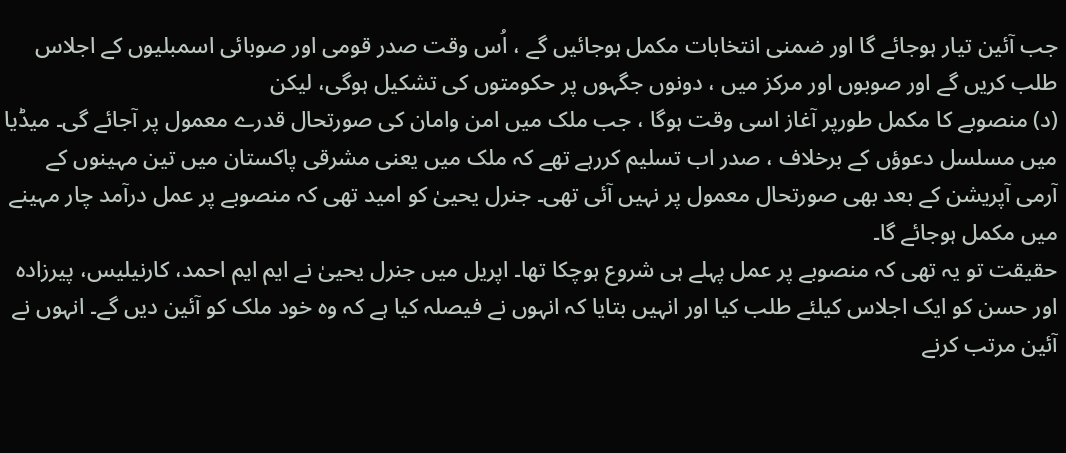جب آئین تیار ہوجائے گا اور ضمنی انتخابات مکمل ہوجائیں گے ، اُس وقت صدر قومی اور صوبائی اسمبلیوں کے اجلاس طلب کریں گے اور صوبوں اور مرکز میں ، دونوں جگہوں پر حکومتوں کی تشکیل ہوگی، لیکن
(د) منصوبے کا مکمل طورپر آغاز اسی وقت ہوگا ، جب ملک میں امن وامان کی صورتحال قدرے معمول پر آجائے گی۔ میڈیا میں مسلسل دعوؤں کے برخلاف ، صدر اب تسلیم کررہے تھے کہ ملک میں یعنی مشرقی پاکستان میں تین مہینوں کے آرمی آپریشن کے بعد بھی صورتحال معمول پر نہیں آئی تھی۔ جنرل یحییٰ کو امید تھی کہ منصوبے پر عمل درآمد چار مہینے میں مکمل ہوجائے گا۔
حقیقت تو یہ تھی کہ منصوبے پر عمل پہلے ہی شروع ہوچکا تھا۔ اپریل میں جنرل یحییٰ نے ایم ایم احمد، کارنیلیس، پیرزادہ اور حسن کو ایک اجلاس کیلئے طلب کیا اور انہیں بتایا کہ انہوں نے فیصلہ کیا ہے کہ وہ خود ملک کو آئین دیں گے۔ انہوں نے آئین مرتب کرنے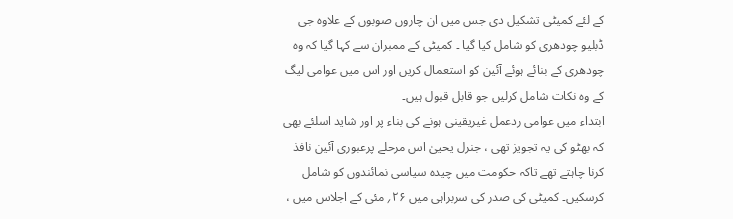کے لئے کمیٹی تشکیل دی جس میں ان چاروں صوبوں کے علاوہ جی ڈبلیو چودھری کو شامل کیا گیا ۔ کمیٹی کے ممبران سے کہا گیا کہ وہ چودھری کے بنائے ہوئے آئین کو استعمال کریں اور اس میں عوامی لیگ کے وہ نکات شامل کرلیں جو قابل قبول ہیں۔
ابتداء میں عوامی ردعمل غیریقینی ہونے کی بناء پر اور شاید اسلئے بھی کہ بھٹو کی یہ تجویز تھی ، جنرل یحییٰ اس مرحلے پرعبوری آئین نافذ کرنا چاہتے تھے تاکہ حکومت میں چیدہ سیاسی نمائندوں کو شامل کرسکیں۔ کمیٹی کی صدر کی سربراہی میں ۲۶؍ مئی کے اجلاس میں ،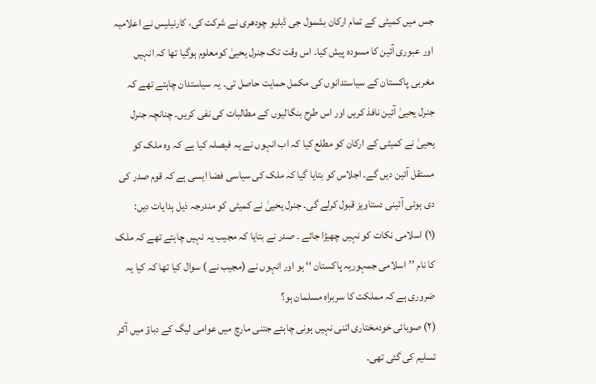جس میں کمیٹی کے تمام ارکان بشمول جی ڈبلیو چودھری نے شرکت کی، کارنیلیس نے اعلامیہ اور عبوری آئین کا مسودہ پیش کیا۔ اس وقت تک جنرل یحییٰ کومعلوم ہوگیا تھا کہ انہیں مغربی پاکستان کے سیاستدانوں کی مکمل حمایت حاصل تی۔ یہ سیاستدان چاہتے تھے کہ جنرل یحییٰ آئین نافذ کریں اور اس طرح بنگالیوں کے مطالبات کی نفی کریں۔ چنانچہ جنرل یحییٰ نے کمیٹی کے ارکان کو مطلع کیا کہ اب انہوں نے یہ فیصلہ کیا ہے کہ وہ ملک کو مستقل آئین دیں گے۔ اجلاس کو بتایا گیا کہ ملک کی سیاسی فضا ایسی ہے کہ قوم صدر کی دی ہوئی آئینی دستاویز قبول کرلے گی۔ جنرل یحییٰ نے کمیٹی کو مندرجہ ذیل ہدایات دیں:
(۱) اسلامی نکات کو نہیں چھیڑا جائے ۔ صدر نے بتایا کہ مجیب یہ نہیں چاہتے تھے کہ ملک کا نام ’’اسلامی جمہوریہ پاکستان ‘‘ ہو اور انہوں نے (مجیب نے ) سوال کیا تھا کہ کیا یہ ضروری ہے کہ مملکت کا سربراہ مسلمان ہو؟
(۲) صوبائی خودمختاری اتنی نہیں ہونی چاہئے جتنی مارچ میں عوامی لیگ کے دباؤ میں آکر تسلیم کی گئی تھی۔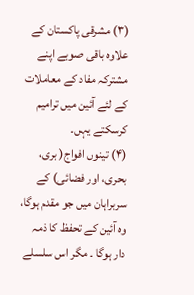(۳) مشرقی پاکستان کے علاوہ باقی صوبے اپنے مشترکہ مفاد کے معاملات کے لئے آئین میں ترامیم کرسکتے یہں۔
(۴) تینوں افواج( بری، بحری، اور فضائی) کے سربراہان میں جو مقدم ہوگا، وہ آئین کے تحفظ کا ذمہ دار ہوگا ۔ مگر اس سلسلے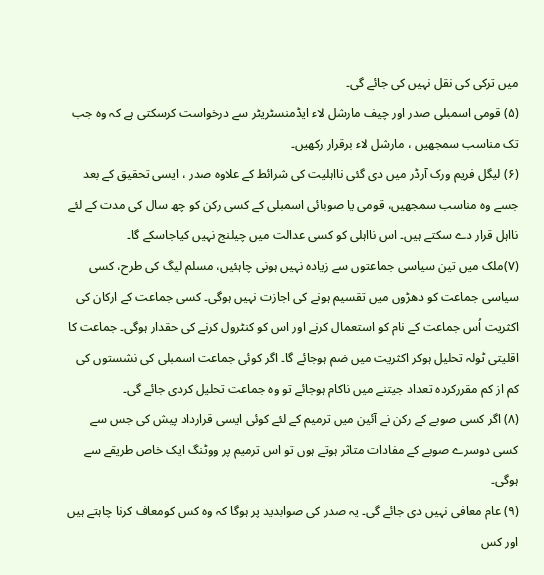میں ترکی کی نقل نہیں کی جائے گی۔
(۵) قومی اسمبلی صدر اور چیف مارشل لاء ایڈمنسٹریٹر سے درخواست کرسکتی ہے کہ وہ جب تک مناسب سمجھیں ، مارشل لاء برقرار رکھیں۔
(۶) لیگل فریم ورک آرڈر میں دی گئی نااہلیت کی شرائط کے علاوہ صدر ، ایسی تحقیق کے بعد جسے وہ مناسب سمجھیں، قومی یا صوبائی اسمبلی کے کسی رکن کو چھ سال کی مدت کے لئے نااہل قرار دے سکتے ہیں۔ اس نااہلی کو کسی عدالت میں چیلنج نہیں کیاجاسکے گا۔
(۷)ملک میں تین سیاسی جماعتوں سے زیادہ نہیں ہونی چاہئیں، مسلم لیگ کی طرح، کسی سیاسی جماعت کو دھڑوں میں تقسیم ہونے کی اجازت نہیں ہوگی۔ کسی جماعت کے ارکان کی اکثریت اُس جماعت کے نام کو استعمال کرنے اور اس کو کنٹرول کرنے کی حقدار ہوگی۔ جماعت کا اقلیتی ٹولہ تحلیل ہوکر اکثریت میں ضم ہوجائے گا۔ اگر کوئی جماعت اسمبلی کی نشستوں کی کم از کم مقررکردہ تعداد جیتنے میں ناکام ہوجائے تو وہ جماعت تحلیل کردی جائے گی۔
(۸) اگر کسی صوبے کے رکن نے آئین میں ترمیم کے لئے کوئی ایسی قرارداد پیش کی جس سے کسی دوسرے صوبے کے مفادات متاثر ہوتے ہوں تو اس ترمیم پر ووٹنگ ایک خاص طریقے سے ہوگی۔
(۹) عام معافی نہیں دی جائے گی۔ یہ صدر کی صوابدید پر ہوگا کہ وہ کس کومعاف کرنا چاہتے ہیں اور کس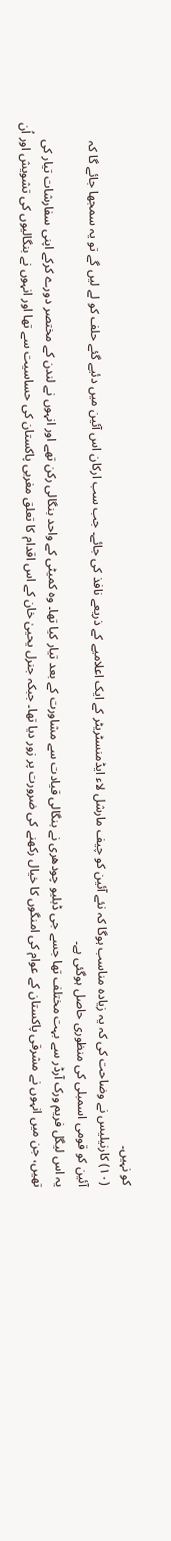کو نہیں۔
(۱۰) کارنیلیس نے وضاحت کی کہ یہ زیادہ مناسب ہوگا کہ نئے آئین کو چیف مارشل لاء ایڈمنسٹریٹر کے ایک اعلامیے کے ذریعے نافذ کی جائے۔ جب سب ارکان اس آئین میں دئیے گئے حلف کو لے لیں گے تو یہ سمجھا جائے گا کہ آئین کو قومی اسمبلی کی منظوری حاصل ہوگئی ہے۔
یہ اس لیگل فریم ورک آرڈر سے بہت مختلف تھا جسے جی ڈبلیو چودھری نے بنگالی قیادت سے مشاورت کے بعد تیار کیا تھا۔ وہ کمیٹی کے واحد بنگالی رکن تھے اور انہوں نے لندن کے مختصر دورے کرکے اپنی سفارشات تیار کی تھیں، جن میں انہوں نے مشرقی پاکستان کے عوام کی امنگوں کا خیال رکھنے کی ضرورت پر زور دیا تھا۔ جبکہ جنرل یحییٰ خان کے اس اقدام کا تعلق مغربی پاکستان کی حساسیت سے تھا اور انہوں نے بنگالیوں کی تشویش اور اُن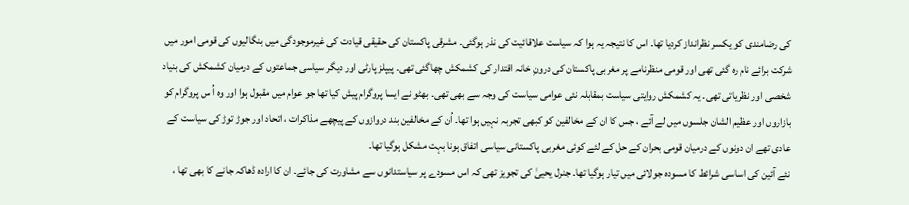کی رضامندی کو یکسر نظرانداز کردیا تھا۔ اس کا نتیجہ یہ ہوا کہ سیاست علاقائیت کی نذر ہوگئی۔ مشرقی پاکستان کی حقیقی قیادت کی غیرموجودگی میں بنگالیوں کی قومی امور میں شرکت برائے نام رہ گئی تھی اور قومی منظرنامے پر مغربی پاکستان کی درونِ خانہ اقتدار کی کشمکش چھاگئی تھی۔ پیپلز پارٹی اور دیگر سیاسی جماعتوں کے درمیان کشمکش کی بنیاد شخصی اور نظریاتی تھی۔ یہ کشمکش روایتی سیاست بمقابلہ نئی عوامی سیاست کی وجہ سے بھی تھی۔ بھٹو نے ایسا پروگرام پیش کیا تھا جو عوام میں مقبول ہوا اور وہ اُ س پروگرام کو بازاروں اور عظیم الشان جلسوں میں لے آئے ، جس کا ان کے مخالفین کو کبھی تجربہ نہیں ہوا تھا۔ اُن کے مخالفین بند دروازوں کے پیچھے مذاکرات ، اتحاد اور جوڑ توڑ کی سیاست کے عادی تھے ان دونوں کے درمیان قومی بحران کے حل کے لئے کوئی مغربی پاکستانی سیاسی اتفاق ہونا بہت مشکل ہوگیا تھا۔
نئے آئین کی اساسی شرائط کا مسودہ جولائی میں تیار ہوگیا تھا۔ جنرل یحییٰ کی تجویز تھی کہ اس مسودے پر سیاستدانوں سے مشاورت کی جائے۔ ان کا ارادہ ڈھاکہ جانے کا بھی تھا ،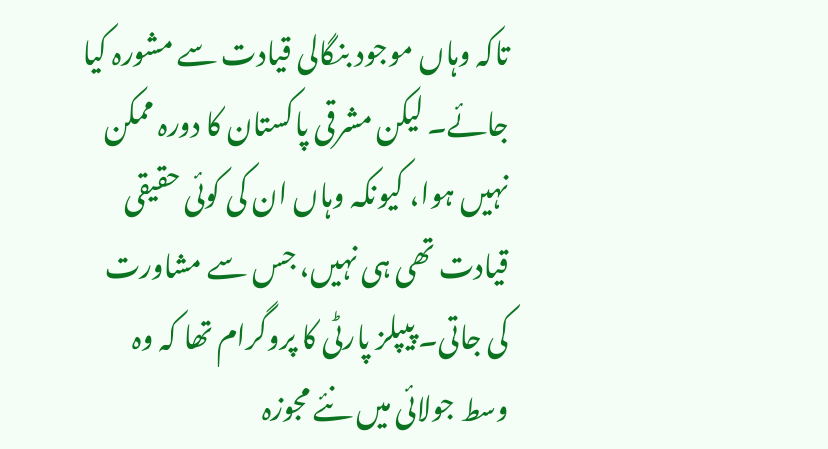تاکہ وہاں موجود بنگالی قیادت سے مشورہ کیا جائے۔ لیکن مشرقی پاکستان کا دورہ ممکن نہیں ہوا، کیونکہ وہاں ان کی کوئی حقیقی قیادت تھی ہی نہیں، جس سے مشاورت کی جاتی۔ پیپلز پارٹی کا پروگرام تھا کہ وہ وسط جولائی میں نئے مجوزہ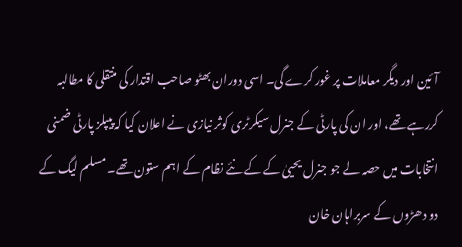آئین اور دیگر معاملات پر غور کرے گی۔ اسی دوران بھٹو صاحب اقتدار کی منتقلی کا مطالبہ کررہے تھے، اور ان کی پارٹی کے جنرل سیکرٹری کوثر نیازی نے اعلان کیا کہ پیپلز پارٹی ضمنی انتخابات میں حصہ لے جو جنرل یحییٰ کے کے نئے نظام کے اہم ستون تھے۔ مسلم لیگ کے دو دھڑوں کے سربراہان خان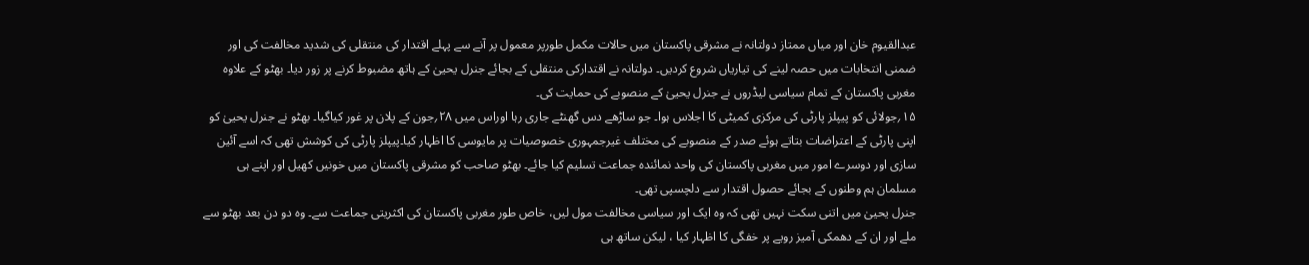عبدالقیوم خان اور میاں ممتاز دولتانہ نے مشرقی پاکستان میں حالات مکمل طورپر معمول پر آنے سے پہلے اقتدار کی منتقلی کی شدید مخالفت کی اور ضمنی انتخابات میں حصہ لینے کی تیاریاں شروع کردیں۔ دولتانہ نے اقتدارکی منتقلی کے بجائے جنرل یحییٰ کے ہاتھ مضبوط کرنے پر زور دیا۔ بھٹو کے علاوہ مغربی پاکستان کے تمام سیاسی لیڈروں نے جنرل یحییٰ کے منصوبے کی حمایت کی۔
۱۵؍جولائی کو پیپلز پارٹی کی مرکزی کمیٹی کا اجلاس ہوا۔ جو ساڑھے دس گھنٹے جاری رہا اوراس میں ۲۸؍جون کے پلان پر غور کیاگیا۔ بھٹو نے جنرل یحییٰ کو اپنی پارٹی کے اعتراضات بتاتے ہوئے صدر کے منصوبے کی مختلف غیرجمہوری خصوصیات پر مایوسی کا اظہار کیا۔پیپلز پارٹی کی کوشش تھی کہ اسے آئین سازی اور دوسرے امور میں مغربی پاکستان کی واحد نمائندہ جماعت تسلیم کیا جائے۔ بھٹو صاحب کو مشرقی پاکستان میں خونیں کھیل اور اپنے ہی مسلمان ہم وطنوں کے بجائے حصول اقتدار سے دلچسپی تھی۔
جنرل یحییٰ میں اتنی سکت نہیں تھی کہ وہ ایک اور سیاسی مخالفت مول لیں، خاص طور مغربی پاکستان کی اکثریتی جماعت سے۔ وہ دو دن بعد بھٹو سے ملے اور ان کے دھمکی آمیز رویے پر خفگی کا اظہار کیا ، لیکن ساتھ ہی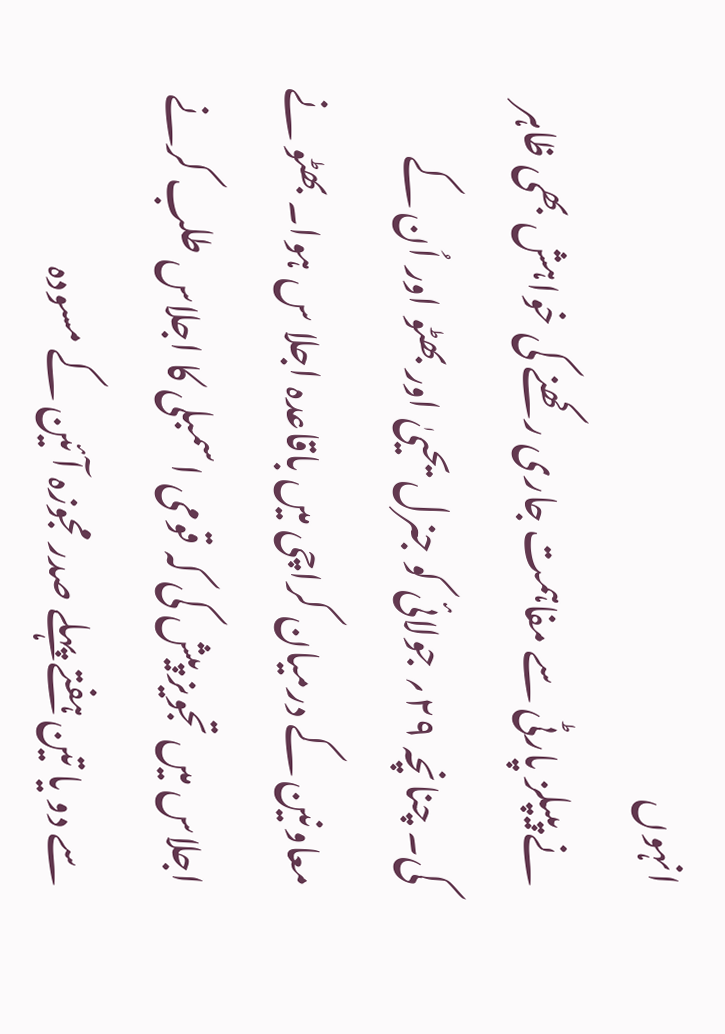انہوں
نے پیپلز پارٹی سے مفاہمت جاری رکھنے کی خواہش بھی ظاہر کی۔ چنانچہ ۲۹؍ جولائی کو جنرل یحییٰ اور بھٹو اور اُن کے معاونین کے درمیان کراچی میں باقاعدہ اجلا س ہوا۔ بھٹو نے اجلاس میں تجویز پیش کی کہ قومی اسمبلی کا اجلاس طلب کرنے سے دو یا تین ہفتے پہلے صدر مجوزہ آئین کے مسودہ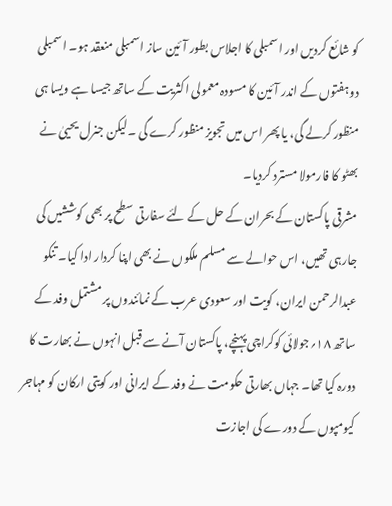کو شائع کردیں اور اسمبلی کا اجلاس بطور آئین ساز اسمبلی منعقد ہو۔ اسمبلی دوہفتوں کے اندر آئین کا مسودہ معمولی اکثریت کے ساتھ جیسا ہے ویسا ہی منظور کرلے گی، یا پھر اس میں تجویز منظور کرے گی ۔لیکن جنرل یحییٰ نے بھٹو کا فارمولا مسترد کردیا۔
مشرقی پاکستان کے بحران کے حل کے لئے سفارتی سطح پر بھی کوششیں کی جارہی تھیں، اس حوالے سے مسلم ملکوں نے بھی اپنا کردار ادا کیا۔ تنکو عبدالرحمن ایران، کویت اور سعودی عرب کے نمائندوں پر مشتمل وفد کے ساتھ ۱۸؍جولائی کوکراچی پہنچے، پاکستان آنے سے قبل انہوں نے بھارت کا دورہ کیا تھا۔ جہاں بھارتی حکومت نے وفد کے ایرانی اور کویتی ارکان کو مہاجر کیومپوں کے دورے کی اجازت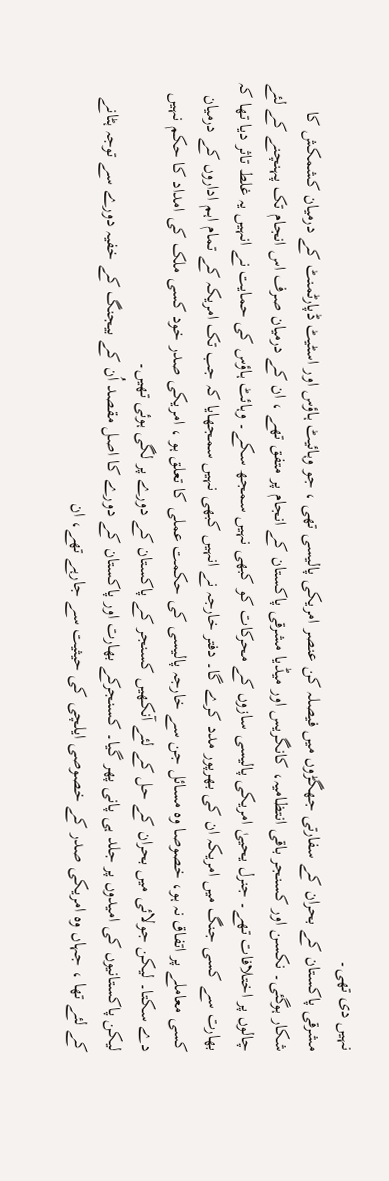نہیں دی تھی۔
مشرقی پاکستان کے بحران کے سفارتی جھگڑوں میں فیصلہ کن عنصر امریکی پالیسی تھی ، جو وہائیٹ ہاؤس اور اسٹیٹ ڈپارٹمنٹ کے درمیان کشمکش کا شکار ہوگئی۔ نکسن اور کسنجر باقی انتظامیہ، کانگریس اور میڈیا مشرقی پاکستان کے انجام پر متفق تھے ، ان کے درمیان صرف اس انجام تک پہنچنے کے لئے چالوں پر اختلافات تھے۔ جنرل یحییٰ امریکی پالیسی سازوں کے محرکات کو کبھی نہیں سمجھ سکے۔ وہائٹ ہاؤس کی حمایت نے انہیں یہ غلط تاثر دیا تھا کہ بھارت سے کسی جنگ میں امریکہ ان کی بھرپور مدد کرے گا۔ دفتر خارجہ نے انہیں کبھی نہیں سمجھایا کہ جب تک امریکہ کے تمام اہم اداروں کے درمیان کسی معاملے پر اتفاق نہ ہو، خصوصا وہ مسائل جن سے خارجہ پالیسی کی حکمت عملی کا تعلق ہو ، امریکی صدر خود کسی ملک کی امداد کا حکم نہیں دے سکتا۔ لیکن جولائی میں بحران کے حل کے لئے آنکھیں کسنجر کے پاکستان کے دورے پر لگی ہوئی تھیں۔
لیکن پاکستانیوں کی امیدوں پر جلد ہی پانی پھر گیا۔ کسنجرکے بھارت اور پاکستان کے دورے کا اصل مقصد اُن کے بیجنگ کے خفیہ دورے سے توجہ ہٹانے کے لئے تھا ، جہاں وہ امریکی صدر کے خصوصی ایلچی کی حیثیت سے جارہے تھے، ان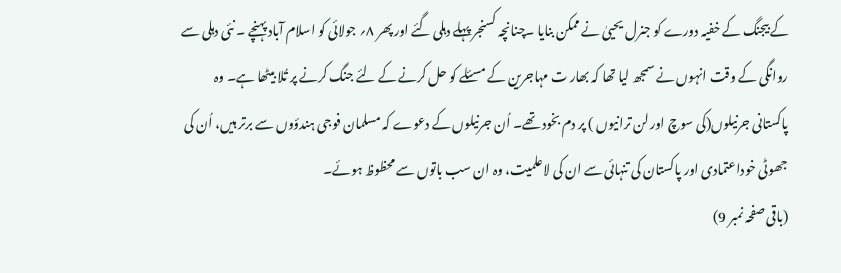کے بیجنگ کے خفیہ دورے کو جنرل یحییٰ نے ممکن بنایا ۔چنانچہ کسنجر پہلے دہلی گئے اور پھر ۸؍ جولائی کو اسلام آباد پہنچے ۔ نئی دہلی سے روانگی کے وقت انہوں نے سمجھ لیا تھا کہ بھار ت مہاجرین کے مسئلے کو حل کرنے کے لئے جنگ کرنے پر تُلا بیٹھا ہے۔ وہ پاکستانی جرنیلوں(کی سوچ اور لن ترانیوں ) پر دم بخود تھے۔ اُن جرنیلوں کے دعوے کہ مسلمان فوجی ہندؤوں سے برتر ہیں، اُن کی جھوٹی خوداعتمادی اور پاکستان کی تنہائی سے ان کی لاعلمیت، وہ ان سب باتوں سے محظوظ ہوئے۔
(باقی صفحہ نمبر 9)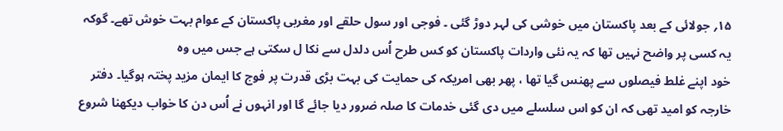۱۵؍ جولائی کے بعد پاکستان میں خوشی کی لہر دوڑ گئی ۔ فوجی اور سول حلقے اور مغربی پاکستان کے عوام بہت خوش تھے۔ گوکہ یہ کسی پر واضح نہیں تھا کہ یہ نئی واردات پاکستان کو کس طرح اُس دلدل سے نکا ل سکتی ہے جس میں وہ
خود اپنے غلط فیصلوں سے پھنس گیا تھا ، پھر بھی امریکہ کی حمایت کی بہت بڑی قدرت پر فوج کا ایمان مزید پختہ ہوگیا۔ دفتر خارجہ کو امید تھی کہ ان کو اس سلسلے میں دی گئی خدمات کا صلہ ضرور دیا جائے گا اور انہوں نے اُس دن کا خواب دیکھنا شروع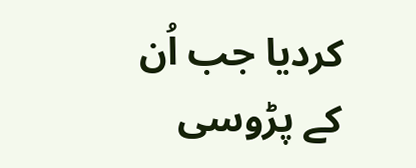کردیا جب اُن کے پڑوسی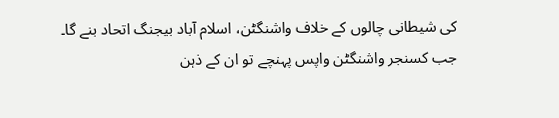کی شیطانی چالوں کے خلاف واشنگٹن، اسلام آباد بیجنگ اتحاد بنے گا۔
جب کسنجر واشنگٹن واپس پہنچے تو ان کے ذہن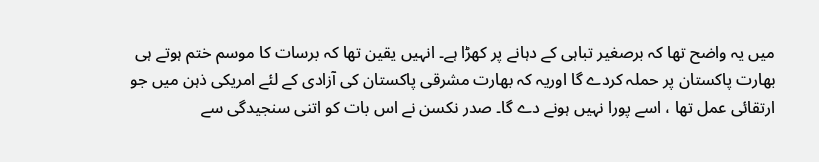میں یہ واضح تھا کہ برصغیر تباہی کے دہانے پر کھڑا ہے۔ انہیں یقین تھا کہ برسات کا موسم ختم ہوتے ہی بھارت پاکستان پر حملہ کردے گا اوریہ کہ بھارت مشرقی پاکستان کی آزادی کے لئے امریکی ذہن میں جو ارتقائی عمل تھا ، اسے پورا نہیں ہونے دے گا۔ صدر نکسن نے اس بات کو اتنی سنجیدگی سے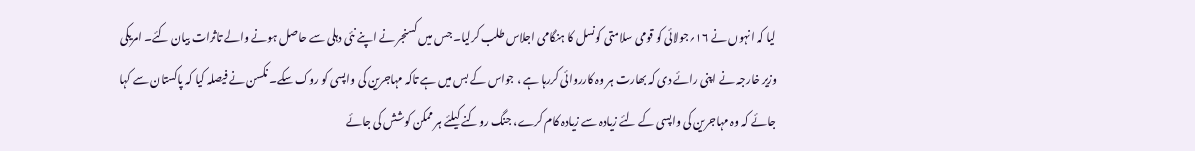لیا کہ انہوں نے ۱۶؍جولائی کو قومی سلامتی کونسل کا ہنگامی اجلاس طلب کرلیا۔ جس میں کسنجر نے اپنے نئی دہلی سے حاصل ہونے والے تاثرات بیان کئے۔ امریکی وزیر خارجہ نے اپنی رائے دی کہ بھارت ہر وہ کارروائی کررہا ہے ، جواس کے بس میں ہے تاکہ مہاجرین کی واپسی کو روک سکے۔ نکسن نے فیصلہ کیا کہ پاکستان سے کہا جائے کہ وہ مہاجرین کی واپسی کے لئے زیادہ سے زیادہ کام کرے، جنگ روکنے کیلئے ہر ممکن کوشش کی جائے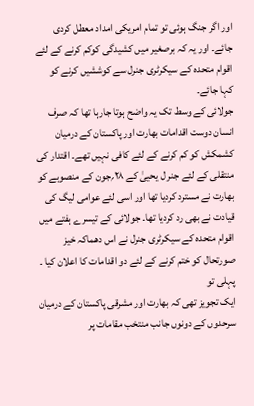اور اگر جنگ ہوئی تو تمام امریکی امداد معطل کردی جائے۔ اور یہ کہ برصغیر میں کشیدگی کوکم کرنے کے لئے اقوام متحدہ کے سیکرٹری جنرل سے کوششیں کرنے کو کہا جائے۔
جولائی کے وسط تک یہ واضح ہوتا جارہا تھا کہ صرف انسان دوست اقدامات بھارت اور پاکستان کے درمیان کشمکش کو کم کرنے کے لئے کافی نہیں تھے۔ اقتدار کی منتقلی کے لئے جنر ل یحییٰ کے ۲۸؍جون کے منصوبے کو بھارت نے مسترد کردیا تھا اور اسی لئے عوامی لیگ کی قیادت نے بھی رد کردیا تھا۔ جولائی کے تیسرے ہفتے میں اقوام متحدہ کے سیکرٹری جنرل نے اس دھماکہ خیز صورتحال کو ختم کرنے کے لئے دو اقدامات کا اعلان کیا ۔ پہلی تو
ایک تجویز تھی کہ بھارت اور مشرقی پاکستان کے درمیان سرحدوں کے دونوں جانب منتخب مقامات پر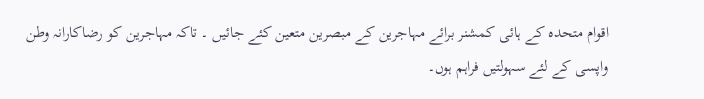اقوام متحدہ کے ہائی کمشنر برائے مہاجرین کے مبصرین متعین کئے جائیں ۔ تاکہ مہاجرین کو رضاکارانہ وطن واپسی کے لئے سہولتیں فراہم ہوں۔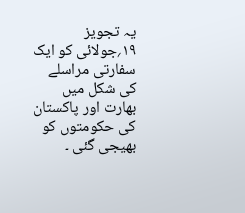یہ تجویز ۱۹؍جولائی کو ایک سفارتی مراسلے کی شکل میں بھارت اور پاکستان کی حکومتوں کو بھیجی گئی ۔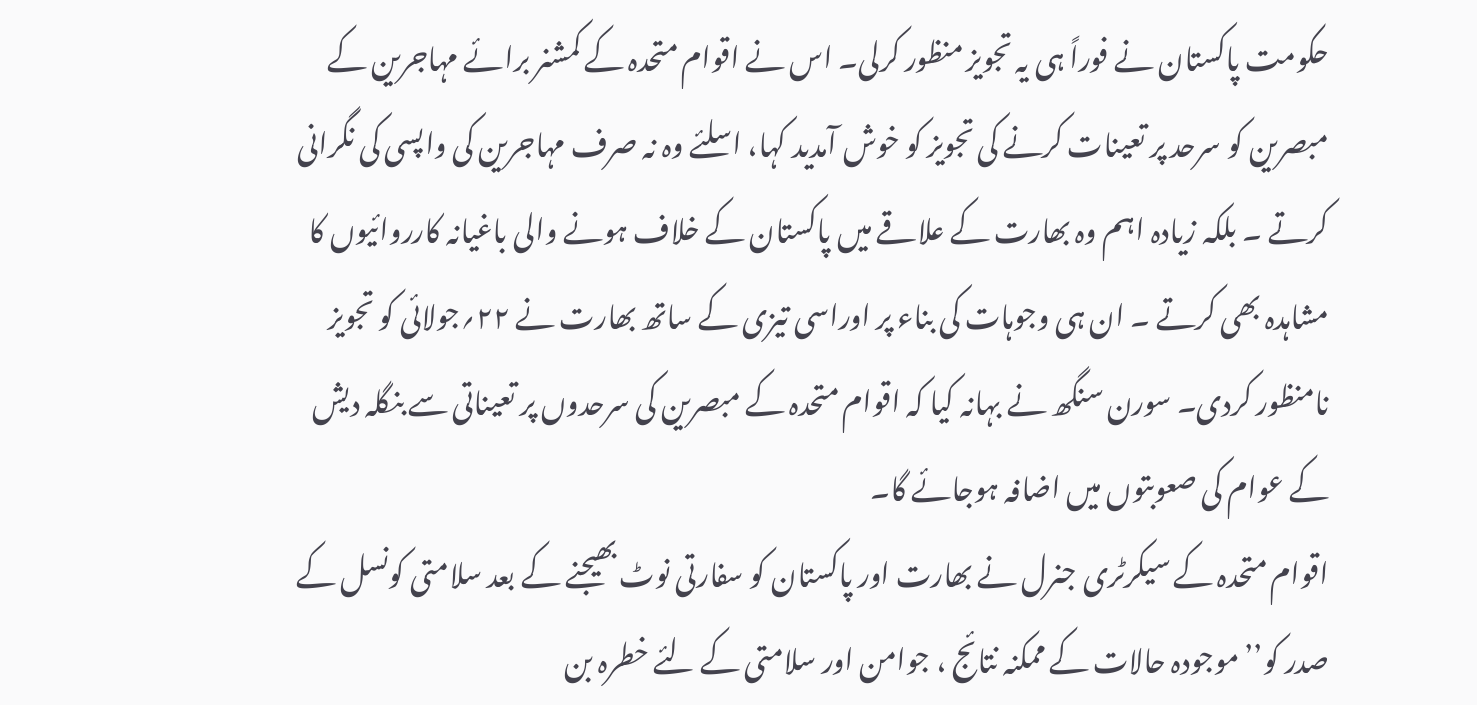حکومت پاکستان نے فوراً ہی یہ تجویز منظور کرلی۔ اس نے اقوام متحدہ کے کمشنر برائے مہاجرین کے مبصرین کو سرحد پر تعینات کرنے کی تجویز کو خوش آمدید کہا، اسلئے وہ نہ صرف مہاجرین کی واپسی کی نگرانی کرتے ۔ بلکہ زیادہ اہم وہ بھارت کے علاقے میں پاکستان کے خلاف ہونے والی باغیانہ کارروائیوں کا مشاہدہ بھی کرتے ۔ ان ہی وجوہات کی بناء پر اوراسی تیزی کے ساتھ بھارت نے ۲۲؍جولائی کو تجویز نامنظور کردی۔ سورن سنگھ نے بہانہ کیا کہ اقوام متحدہ کے مبصرین کی سرحدوں پر تعیناتی سے بنگلہ دیش کے عوام کی صعوبتوں میں اضافہ ہوجائے گا۔
اقوام متحدہ کے سیکرٹری جنرل نے بھارت اور پاکستان کو سفارتی نوٹ بھیجنے کے بعد سلامتی کونسل کے صدر کو’’موجودہ حالات کے ممکنہ نتائج ، جوامن اور سلامتی کے لئے خطرہ بن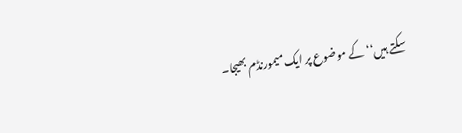سکتے ہیں‘‘کے موضوع پر ایک میمورنڈم بھیجا۔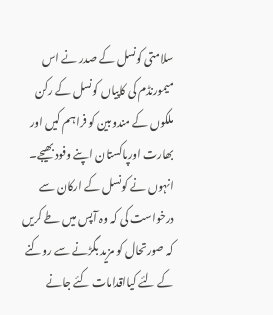سلامتی کونسل کے صدر نے اس میمورنڈم کی کاپیاں کونسل کے رکن ملکوں کے مندوبین کو فراہم کیں اور بھارت اورپاکستان اپنے وفود بھیجے۔ انہوں نے کونسل کے ارکان سے درخواست کی کہ وہ آپس میں طے کریں کہ صورتحال کو مزید بگڑنے سے روکنے کے لئے کیااقدامات کئے جانے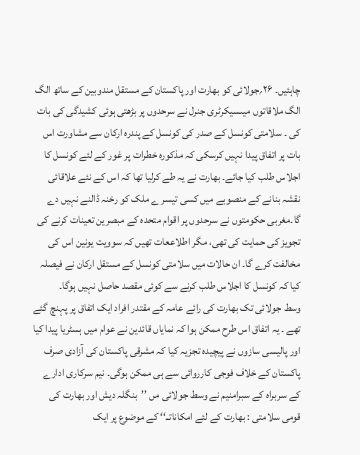چاہئیں۔ ۲۶؍جولائی کو بھارت اور پاکستان کے مستقل مندوبین کے ساتھ الگ الگ ملاقاتوں میںسیکرٹری جنرل نے سرحدوں پر بڑھتی ہوئی کشیدگی کی بات کی ۔ سلامتی کونسل کے صدر کی کونسل کے پندرہ ارکان سے مشاورت اس بات پر اتفاق پیدا نہیں کرسکی کہ مذکورہ خطرات پر غور کے لئے کونسل کا اجلاس طلب کیا جائے۔ بھارت نے یہ طے کرلیا تھا کہ اس کے نئے علاقائی نقشہ بنانے کے منصوبے میں کسی تیسر ے ملک کو رخنہ ڈالنے نہیں دے گا۔مغربی حکومتوں نے سرحدوں پر اقوام متحدہ کے مبصرین تعینات کرنے کی تجویز کی حمایت کی تھی، مگر اطلاععات تھیں کہ سوویت یونین اس کی مخالفت کرے گا۔ ان حالات میں سلامتی کونسل کے مستقل ارکان نے فیصلہ کیا کہ کونسل کا اجلاس طلب کرنے سے کوئی مقصد حاصل نہیں ہوگا۔
وسط جولائی تک بھارت کی رائے عامہ کے مقتدر افراد ایک اتفاق پر پہنچ گئے تھے ۔ یہ اتفاق اس طرح ممکن ہوا کہ نمایاں قائدین نے عوام میں ہسٹریا پیدا کیا اور پالیسی سازوں نے پیچیدہ تجزیہ کیا کہ مشرقی پاکستان کی آزادی صرف پاکستان کے خلاف فوجی کارروائی سے ہی ممکن ہوگی۔ نیم سرکاری ادارے کے سربراہ کے سبرامنیم نے وسط جولائی مں ’’بنگلہ دیش اور بھارت کی قومی سلامتی : بھارت کے لئے امکاناتــ‘‘ کے موضوع پر ایک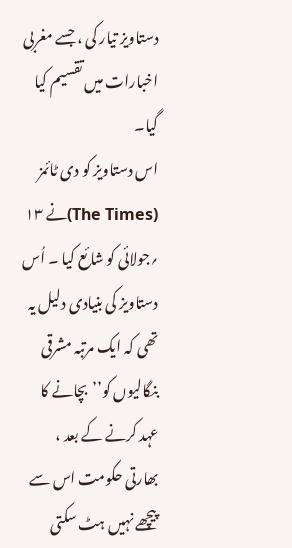دستاویز تیار کی ، جسے مغربی اخبارات میں تقسیم کیا گیا۔
اس دستاویز کو دی ٹائمز (The Times)نے ۱۳ ؍جولائی کو شائع کیا ۔ اُس دستاویز کی بنیادی دلیل یہ تھی کہ ایک مرتبہ مشرقی بنگالیوں کو’’بچانے کا عہد کرنے کے بعد ، بھارتی حکومت اس سے پیچھے نہیں ہٹ سکتی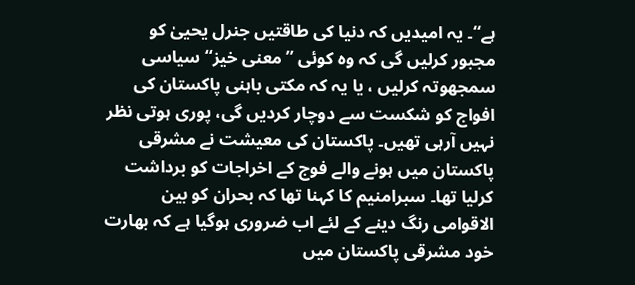ہے‘‘۔ یہ امیدیں کہ دنیا کی طاقتیں جنرل یحییٰ کو مجبور کرلیں گی کہ وہ کوئی ’’معنی خیز‘‘ سیاسی سمجھوتہ کرلیں ، یا یہ کہ مکتی باہنی پاکستان کی افواج کو شکست سے دوچار کردیں گی، پوری ہوتی نظر نہیں آرہی تھیں۔ پاکستان کی معیشت نے مشرقی پاکستان میں ہونے والے فوج کے اخراجات کو برداشت کرلیا تھا۔ سبرامنیم کا کہنا تھا کہ بحران کو بین الاقوامی رنگ دینے کے لئے اب ضروری ہوگیا ہے کہ بھارت خود مشرقی پاکستان میں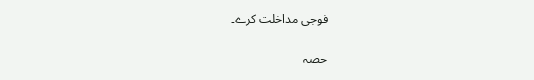فوجی مداخلت کرے۔

حصہ